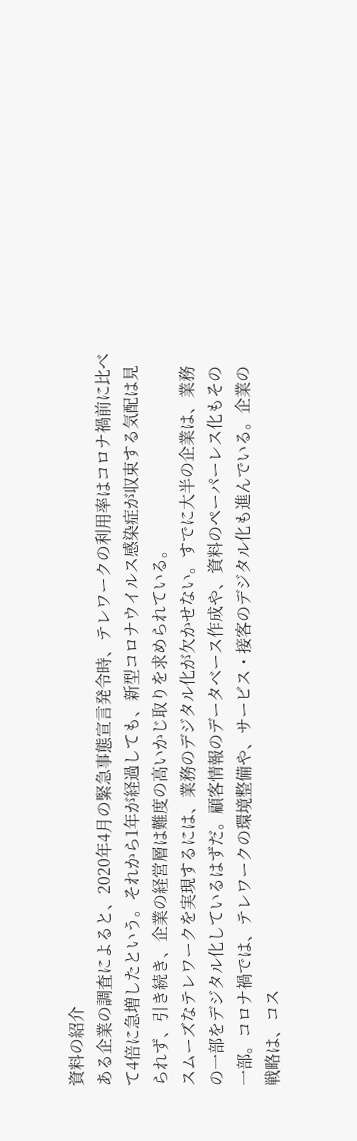資料の紹介
ある企業の調査によると、2020年4月の緊急事態宣言発令時、テレワークの利用率はコロナ禍前に比べて4倍に急増したという。それから1年が経過しても、新型コロナウイルス感染症が収束する気配は見られず、引き続き、企業の経営層は難度の高いかじ取りを求められている。
スムーズなテレワークを実現するには、業務のデジタル化が欠かせない。すでに大半の企業は、業務の一部をデジタル化しているはずだ。顧客情報のデータベース作成や、資料のペーパーレス化もその一部。コロナ禍では、テレワークの環境整備や、サービス・接客のデジタル化も進んでいる。企業の戦略は、コス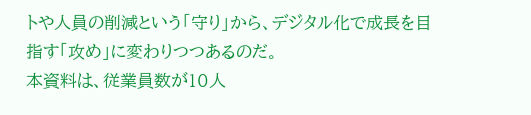トや人員の削減という「守り」から、デジタル化で成長を目指す「攻め」に変わりつつあるのだ。
本資料は、従業員数が10人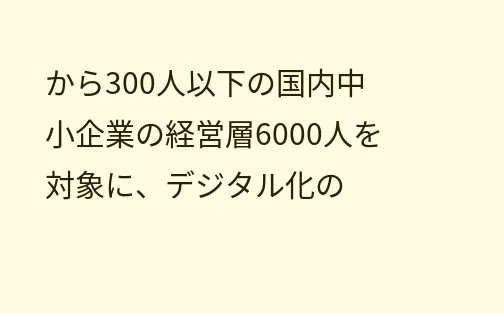から300人以下の国内中小企業の経営層6000人を対象に、デジタル化の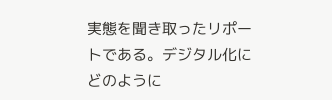実態を聞き取ったリポートである。デジタル化にどのように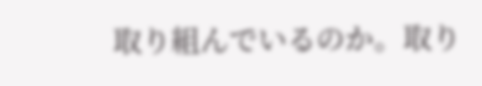取り組んでいるのか。取り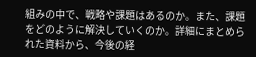組みの中で、戦略や課題はあるのか。また、課題をどのように解決していくのか。詳細にまとめられた資料から、今後の経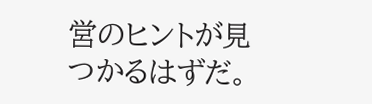営のヒントが見つかるはずだ。